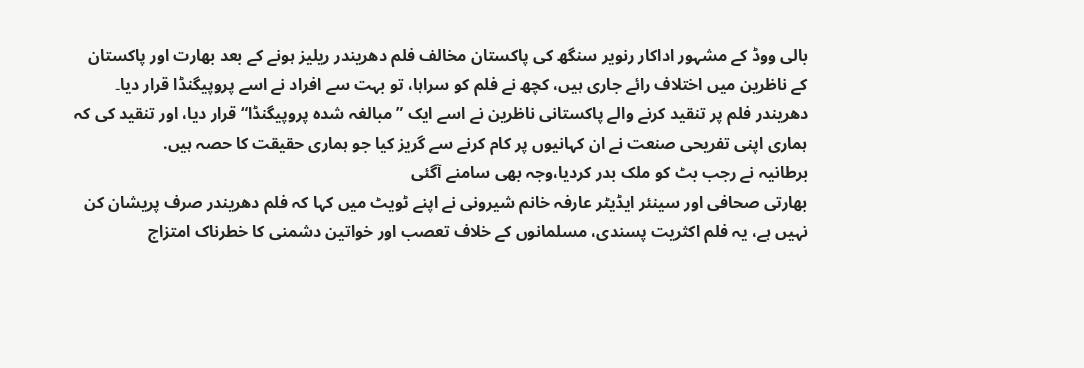بالی ووڈ کے مشہور اداکار رنویر سنگھ کی پاکستان مخالف فلم دھریندر ریلیز ہونے کے بعد بھارت اور پاکستان کے ناظرین میں اختلاف رائے جاری ہیں، کچھ نے فلم کو سراہا، تو بہت سے افراد نے اسے پروپیگنڈا قرار دیا۔
دھریندر فلم پر تنقید کرنے والے پاکستانی ناظرین نے اسے ایک ”مبالغہ شدہ پروپیگنڈا“ قرار دیا، اور تنقید کی کہ ہماری اپنی تفریحی صنعت نے ان کہانیوں پر کام کرنے سے گریز کیا جو ہماری حقیقت کا حصہ ہیں.
برطانیہ نے رجب بٹ کو ملک بدر کردیا،وجہ بھی سامنے آگئی
بھارتی صحافی اور سینئر ایڈیٹر عارفہ خانم شیرونی نے اپنے ٹویٹ میں کہا کہ فلم دھریندر صرف پریشان کن نہیں ہے، یہ فلم اکثریت پسندی، مسلمانوں کے خلاف تعصب اور خواتین دشمنی کا خطرناک امتزاج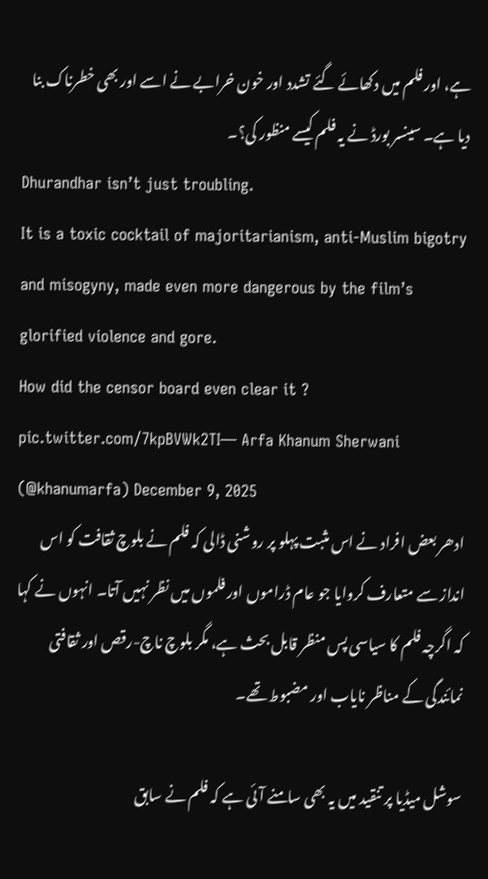ہے، اور فلم میں دکھائے گئے تشدد اور خون خرابے نے اسے اور بھی خطرناک بنا دیا ہے۔ سینسر بورڈ نے یہ فلم کیسے منظور کی؟۔
Dhurandhar isn’t just troubling.
It is a toxic cocktail of majoritarianism, anti-Muslim bigotry and misogyny, made even more dangerous by the film’s glorified violence and gore.
How did the censor board even clear it ? pic.twitter.com/7kpBVWk2TI— Arfa Khanum Sherwani (@khanumarfa) December 9, 2025
ادھر بعض افراد نے اس مثبت پہلو پر روشنی ڈالی کہ فلم نے بلوچ ثقافت کو اس انداز سے متعارف کروایا جو عام ڈراموں اور فلموں میں نظر نہیں آتا۔ انہوں نے کہا کہ اگرچہ فلم کا سیاسی پس منظر قابل بحث ہے، مگر بلوچ ناچ-رقص اور ثقافتی نمائندگی کے مناظر نایاب اور مضبوط تھے۔

سوشل میڈیا پر تنقید میں یہ بھی سامنے آئی ہے کہ فلم نے سابق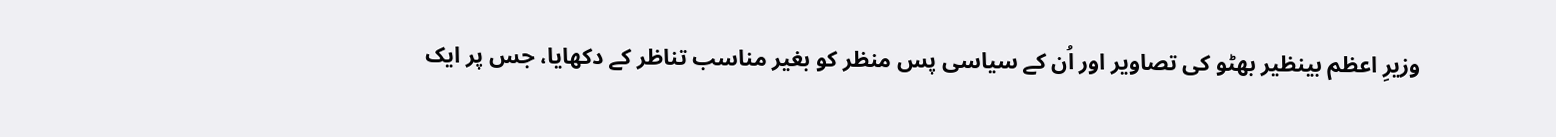وزیرِ اعظم بینظیر بھٹو کی تصاویر اور اُن کے سیاسی پس منظر کو بغیر مناسب تناظر کے دکھایا، جس پر ایک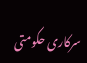سرکاری حکومتی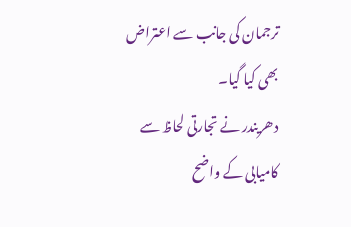ترجمان کی جانب سے اعتراض بھی کیا گیا۔
دھریندر نے تجارتی لحاظ سے کامیابی کے واضح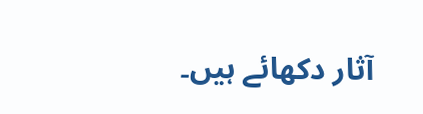آثار دکھائے ہیں۔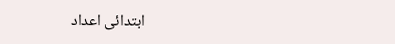ابتدائی اعداد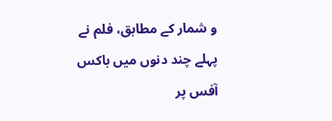و شمار کے مطابق، فلم نے پہلے چند دنوں میں باکس آفس پر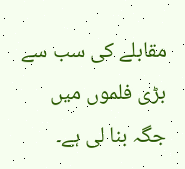مقابلے کی سب سے بڑی فلموں میں جگہ بنا لی ہے۔